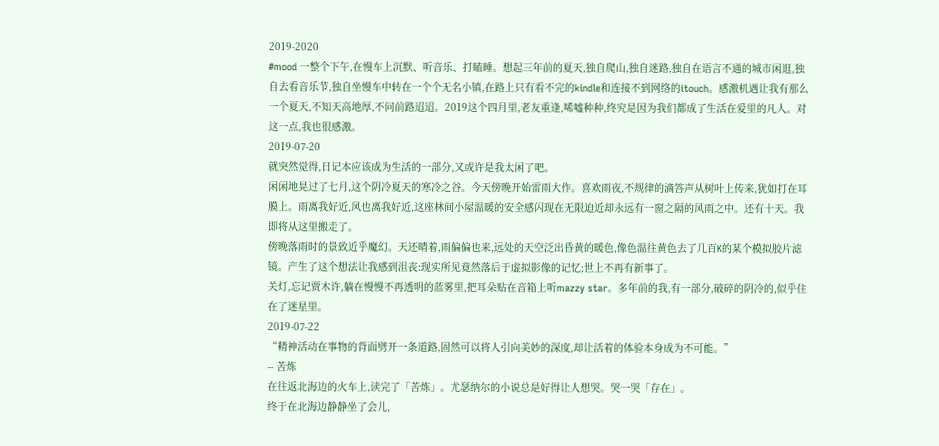2019-2020
#mood 一整个下午,在慢车上沉默、听音乐、打瞌睡。想起三年前的夏天,独自爬山,独自迷路,独自在语言不通的城市闲逛,独自去看音乐节,独自坐慢车中转在一个个无名小镇,在路上只有看不完的kindle和连接不到网络的itouch。感激机遇让我有那么一个夏天,不知天高地厚,不问前路迢迢。2019这个四月里,老友重逢,唏嘘种种,终究是因为我们都成了生活在爱里的凡人。对这一点,我也很感激。
2019-07-20
就突然觉得,日记本应该成为生活的一部分,又或许是我太闲了吧。
闲闲地晃过了七月,这个阴冷夏天的寒冷之谷。今天傍晚开始雷雨大作。喜欢雨夜,不规律的滴答声从树叶上传来,犹如打在耳膜上。雨离我好近,风也离我好近,这座林间小屋温暖的安全感闪现在无限迫近却永远有一窗之隔的风雨之中。还有十天。我即将从这里搬走了。
傍晚落雨时的景致近乎魔幻。天还晴着,雨偏偏也来,远处的天空泛出昏黄的暖色,像色温往黄色去了几百K的某个模拟胶片滤镜。产生了这个想法让我感到沮丧:现实所见竟然落后于虚拟影像的记忆;世上不再有新事了。
关灯,忘记贾木许,躺在慢慢不再透明的蓝雾里,把耳朵贴在音箱上听mazzy star。多年前的我,有一部分,破碎的阴冷的,似乎住在了迷星里。
2019-07-22
“精神活动在事物的背面劈开一条道路,固然可以将人引向美妙的深度,却让活着的体验本身成为不可能。”
-- 苦炼
在往返北海边的火车上,读完了「苦炼」。尤瑟纳尔的小说总是好得让人想哭。哭一哭「存在」。
终于在北海边静静坐了会儿,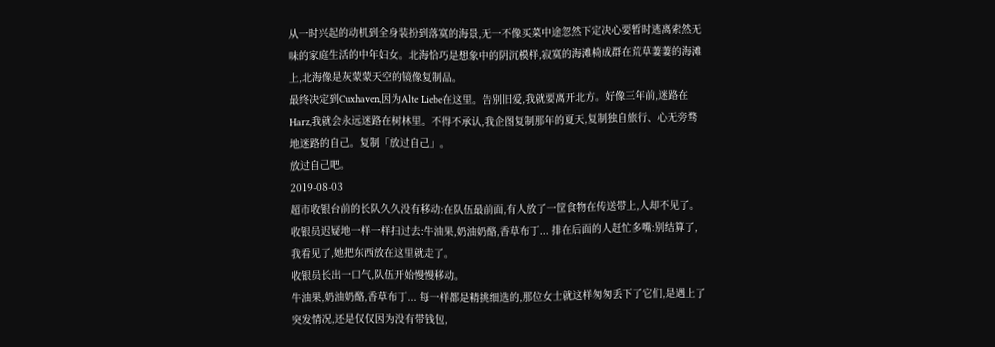从一时兴起的动机到全身装扮到落寞的海景,无一不像买菜中途忽然下定决心要暂时逃离索然无味的家庭生活的中年妇女。北海恰巧是想象中的阴沉模样,寂寞的海滩椅成群在荒草萋萋的海滩上,北海像是灰蒙蒙天空的镜像复制品。
最终决定到Cuxhaven,因为Alte Liebe在这里。告别旧爱,我就要离开北方。好像三年前,迷路在Harz,我就会永远迷路在树林里。不得不承认,我企图复制那年的夏天,复制独自旅行、心无旁骛地迷路的自己。复制「放过自己」。
放过自己吧。
2019-08-03
超市收银台前的长队久久没有移动:在队伍最前面,有人放了一筐食物在传送带上,人却不见了。收银员迟疑地一样一样扫过去:牛油果,奶油奶酪,香草布丁... 排在后面的人赶忙多嘴:别结算了,我看见了,她把东西放在这里就走了。
收银员长出一口气,队伍开始慢慢移动。
牛油果,奶油奶酪,香草布丁... 每一样都是精挑细选的,那位女士就这样匆匆丢下了它们,是遇上了突发情况,还是仅仅因为没有带钱包,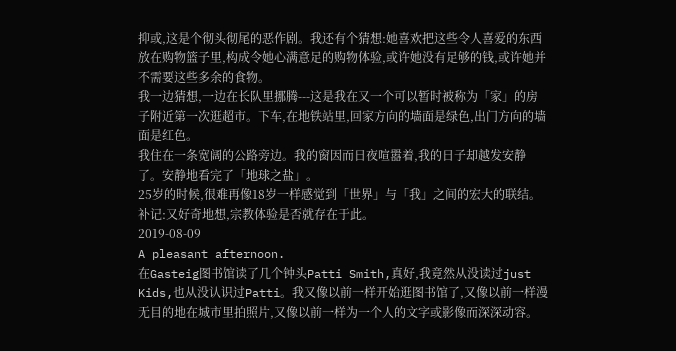抑或,这是个彻头彻尾的恶作剧。我还有个猜想:她喜欢把这些令人喜爱的东西放在购物篮子里,构成令她心满意足的购物体验,或许她没有足够的钱,或许她并不需要这些多余的食物。
我一边猜想,一边在长队里挪腾---这是我在又一个可以暂时被称为「家」的房子附近第一次逛超市。下车,在地铁站里,回家方向的墙面是绿色,出门方向的墙面是红色。
我住在一条宽阔的公路旁边。我的窗因而日夜喧嚣着,我的日子却越发安静了。安静地看完了「地球之盐」。
25岁的时候,很难再像18岁一样感觉到「世界」与「我」之间的宏大的联结。
补记:又好奇地想,宗教体验是否就存在于此。
2019-08-09
A pleasant afternoon.
在Gasteig图书馆读了几个钟头Patti Smith,真好,我竟然从没读过just Kids,也从没认识过Patti。我又像以前一样开始逛图书馆了,又像以前一样漫无目的地在城市里拍照片,又像以前一样为一个人的文字或影像而深深动容。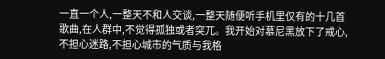一直一个人,一整天不和人交谈,一整天随便听手机里仅有的十几首歌曲,在人群中,不觉得孤独或者突兀。我开始对慕尼黑放下了戒心,不担心迷路,不担心城市的气质与我格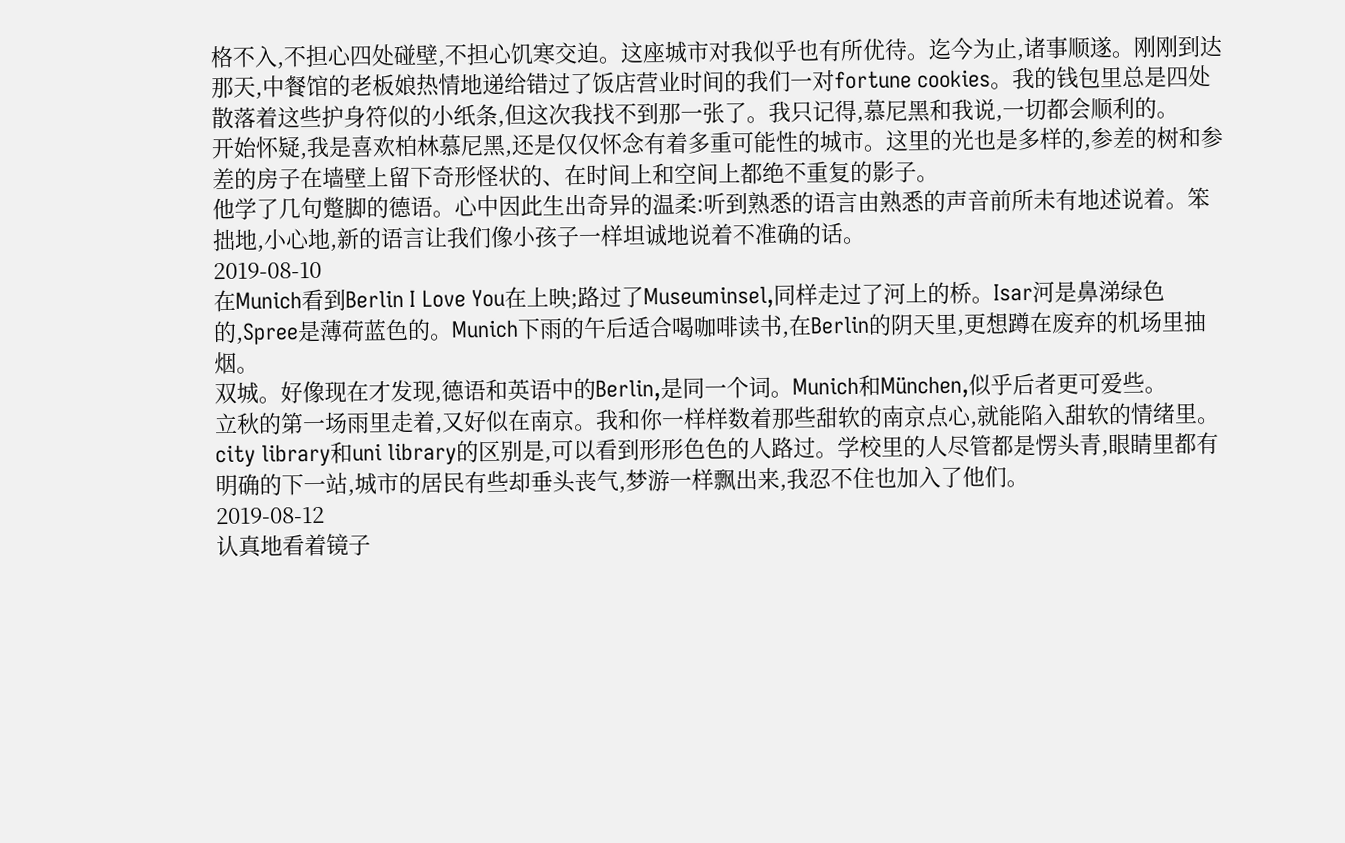格不入,不担心四处碰壁,不担心饥寒交迫。这座城市对我似乎也有所优待。迄今为止,诸事顺遂。刚刚到达那天,中餐馆的老板娘热情地递给错过了饭店营业时间的我们一对fortune cookies。我的钱包里总是四处散落着这些护身符似的小纸条,但这次我找不到那一张了。我只记得,慕尼黑和我说,一切都会顺利的。
开始怀疑,我是喜欢柏林慕尼黑,还是仅仅怀念有着多重可能性的城市。这里的光也是多样的,参差的树和参差的房子在墙壁上留下奇形怪状的、在时间上和空间上都绝不重复的影子。
他学了几句蹩脚的德语。心中因此生出奇异的温柔:听到熟悉的语言由熟悉的声音前所未有地述说着。笨拙地,小心地,新的语言让我们像小孩子一样坦诚地说着不准确的话。
2019-08-10
在Munich看到Berlin I Love You在上映;路过了Museuminsel,同样走过了河上的桥。Isar河是鼻涕绿色的,Spree是薄荷蓝色的。Munich下雨的午后适合喝咖啡读书,在Berlin的阴天里,更想蹲在废弃的机场里抽烟。
双城。好像现在才发现,德语和英语中的Berlin,是同一个词。Munich和München,似乎后者更可爱些。
立秋的第一场雨里走着,又好似在南京。我和你一样样数着那些甜软的南京点心,就能陷入甜软的情绪里。
city library和uni library的区别是,可以看到形形色色的人路过。学校里的人尽管都是愣头青,眼睛里都有明确的下一站,城市的居民有些却垂头丧气,梦游一样飘出来,我忍不住也加入了他们。
2019-08-12
认真地看着镜子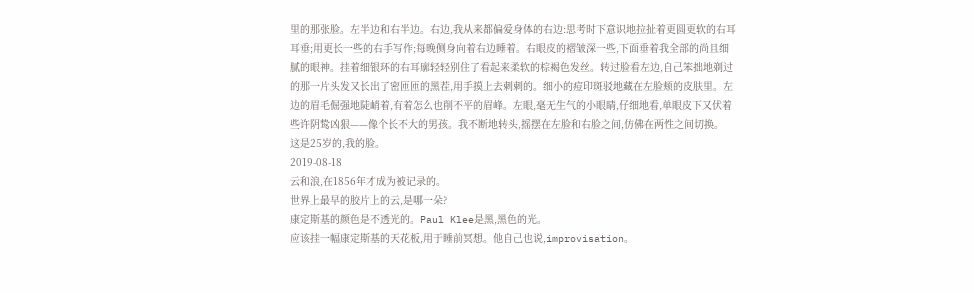里的那张脸。左半边和右半边。右边,我从来都偏爱身体的右边:思考时下意识地拉扯着更圆更软的右耳耳垂;用更长一些的右手写作;每晚侧身向着右边睡着。右眼皮的褶皱深一些,下面垂着我全部的尚且细腻的眼神。挂着细银环的右耳廓轻轻别住了看起来柔软的棕褐色发丝。转过脸看左边,自己笨拙地剃过的那一片头发又长出了密匝匝的黑茬,用手摸上去刺刺的。细小的痘印斑驳地藏在左脸颊的皮肤里。左边的眉毛倔强地陡峭着,有着怎么也削不平的眉峰。左眼,毫无生气的小眼睛,仔细地看,单眼皮下又伏着些许阴鸷凶狠——像个长不大的男孩。我不断地转头,摇摆在左脸和右脸之间,仿佛在两性之间切换。
这是25岁的,我的脸。
2019-08-18
云和浪,在1856年才成为被记录的。
世界上最早的胶片上的云,是哪一朵?
康定斯基的颜色是不透光的。Paul Klee是黑,黑色的光。
应该挂一幅康定斯基的天花板,用于睡前冥想。他自己也说,improvisation。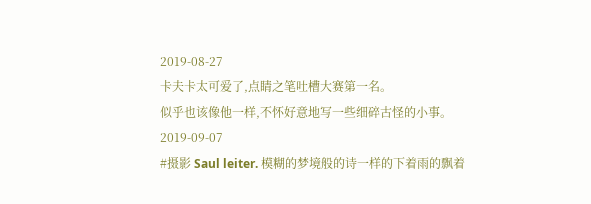2019-08-27
卡夫卡太可爱了,点睛之笔吐槽大赛第一名。
似乎也该像他一样,不怀好意地写一些细碎古怪的小事。
2019-09-07
#摄影 Saul leiter. 模糊的梦境般的诗一样的下着雨的飘着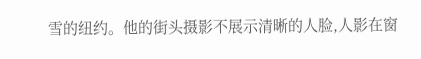雪的纽约。他的街头摄影不展示清晰的人脸,人影在窗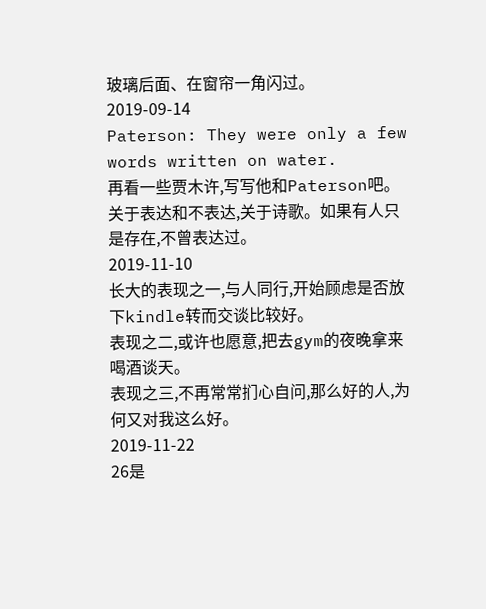玻璃后面、在窗帘一角闪过。
2019-09-14
Paterson: They were only a few words written on water.
再看一些贾木许,写写他和Paterson吧。关于表达和不表达,关于诗歌。如果有人只是存在,不曾表达过。
2019-11-10
长大的表现之一,与人同行,开始顾虑是否放下kindle转而交谈比较好。
表现之二,或许也愿意,把去gym的夜晚拿来喝酒谈天。
表现之三,不再常常扪心自问,那么好的人,为何又对我这么好。
2019-11-22
26是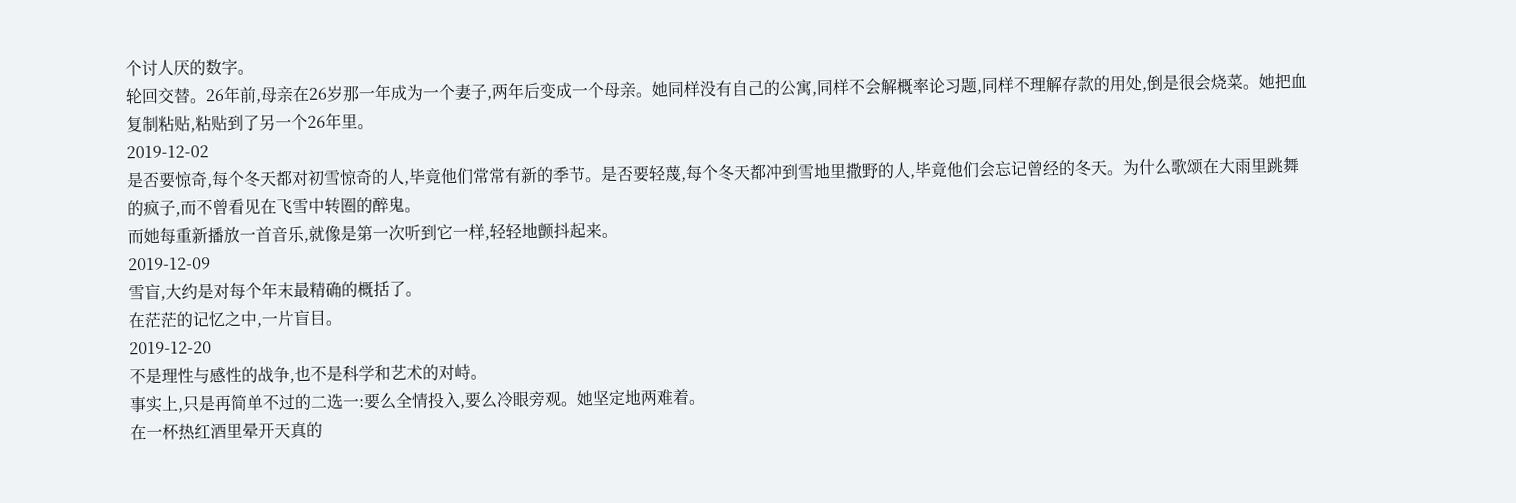个讨人厌的数字。
轮回交替。26年前,母亲在26岁那一年成为一个妻子,两年后变成一个母亲。她同样没有自己的公寓,同样不会解概率论习题,同样不理解存款的用处,倒是很会烧菜。她把血复制粘贴,粘贴到了另一个26年里。
2019-12-02
是否要惊奇,每个冬天都对初雪惊奇的人,毕竟他们常常有新的季节。是否要轻蔑,每个冬天都冲到雪地里撒野的人,毕竟他们会忘记曾经的冬天。为什么歌颂在大雨里跳舞的疯子,而不曾看见在飞雪中转圈的醉鬼。
而她每重新播放一首音乐,就像是第一次听到它一样,轻轻地颤抖起来。
2019-12-09
雪盲,大约是对每个年末最精确的概括了。
在茫茫的记忆之中,一片盲目。
2019-12-20
不是理性与感性的战争,也不是科学和艺术的对峙。
事实上,只是再简单不过的二选一:要么全情投入,要么冷眼旁观。她坚定地两难着。
在一杯热红酒里晕开天真的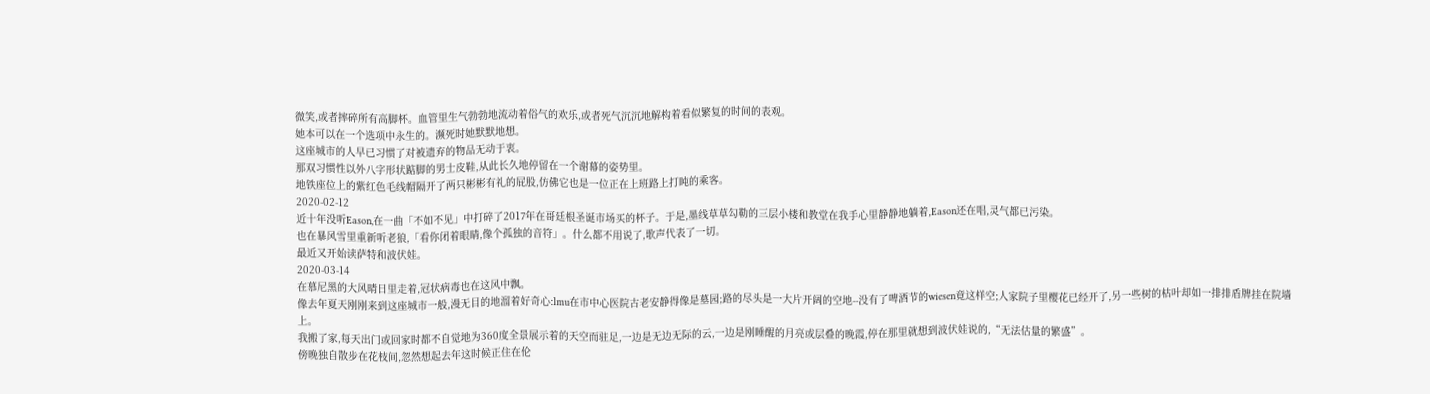微笑,或者摔碎所有高脚杯。血管里生气勃勃地流动着俗气的欢乐,或者死气沉沉地解构着看似繁复的时间的表观。
她本可以在一个选项中永生的。濒死时她默默地想。
这座城市的人早已习惯了对被遗弃的物品无动于衷。
那双习惯性以外八字形状踮脚的男士皮鞋,从此长久地停留在一个谢幕的姿势里。
地铁座位上的紫红色毛线帽隔开了两只彬彬有礼的屁股,仿佛它也是一位正在上班路上打盹的乘客。
2020-02-12
近十年没听Eason,在一曲「不如不见」中打碎了2017年在哥廷根圣诞市场买的杯子。于是,墨线草草勾勒的三层小楼和教堂在我手心里静静地躺着,Eason还在唱,灵气都已污染。
也在暴风雪里重新听老狼,「看你闭着眼睛,像个孤独的音符」。什么都不用说了,歌声代表了一切。
最近又开始读萨特和波伏娃。
2020-03-14
在慕尼黑的大风晴日里走着,冠状病毒也在这风中飘。
像去年夏天刚刚来到这座城市一般,漫无目的地溜着好奇心:lmu在市中心医院古老安静得像是墓园;路的尽头是一大片开阔的空地--没有了啤酒节的wiesen竟这样空;人家院子里樱花已经开了,另一些树的枯叶却如一排排盾牌挂在院墙上。
我搬了家,每天出门或回家时都不自觉地为360度全景展示着的天空而驻足,一边是无边无际的云,一边是刚睡醒的月亮或层叠的晚霞,停在那里就想到波伏娃说的,“无法估量的繁盛”。
傍晚独自散步在花枝间,忽然想起去年这时候正住在伦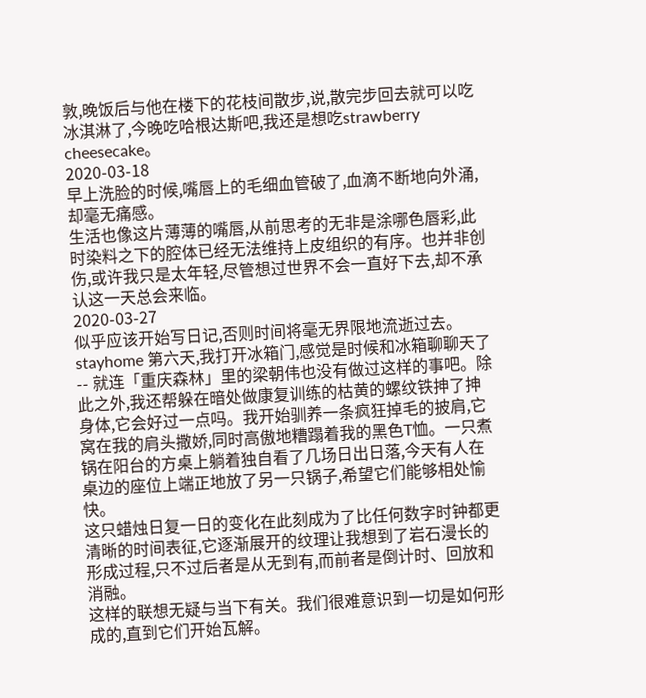敦,晚饭后与他在楼下的花枝间散步,说,散完步回去就可以吃冰淇淋了,今晚吃哈根达斯吧,我还是想吃strawberry cheesecake。
2020-03-18
早上洗脸的时候,嘴唇上的毛细血管破了,血滴不断地向外涌,却毫无痛感。
生活也像这片薄薄的嘴唇,从前思考的无非是涂哪色唇彩,此时染料之下的腔体已经无法维持上皮组织的有序。也并非创伤,或许我只是太年轻,尽管想过世界不会一直好下去,却不承认这一天总会来临。
2020-03-27
似乎应该开始写日记,否则时间将毫无界限地流逝过去。
stayhome 第六天,我打开冰箱门,感觉是时候和冰箱聊聊天了-- 就连「重庆森林」里的梁朝伟也没有做过这样的事吧。除此之外,我还帮躲在暗处做康复训练的枯黄的螺纹铁抻了抻身体,它会好过一点吗。我开始驯养一条疯狂掉毛的披肩,它窝在我的肩头撒娇,同时高傲地糟蹋着我的黑色T恤。一只煮锅在阳台的方桌上躺着独自看了几场日出日落,今天有人在桌边的座位上端正地放了另一只锅子,希望它们能够相处愉快。
这只蜡烛日复一日的变化在此刻成为了比任何数字时钟都更清晰的时间表征,它逐渐展开的纹理让我想到了岩石漫长的形成过程,只不过后者是从无到有,而前者是倒计时、回放和消融。
这样的联想无疑与当下有关。我们很难意识到一切是如何形成的,直到它们开始瓦解。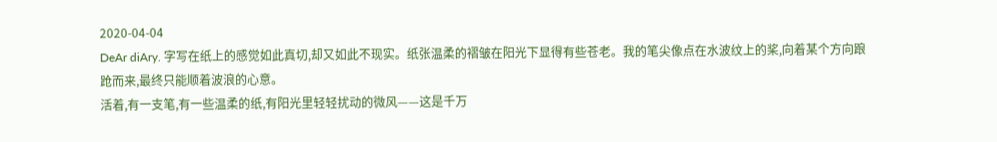2020-04-04
DeAr diAry. 字写在纸上的感觉如此真切,却又如此不现实。纸张温柔的褶皱在阳光下显得有些苍老。我的笔尖像点在水波纹上的桨,向着某个方向踉跄而来,最终只能顺着波浪的心意。
活着,有一支笔,有一些温柔的纸,有阳光里轻轻扰动的微风——这是千万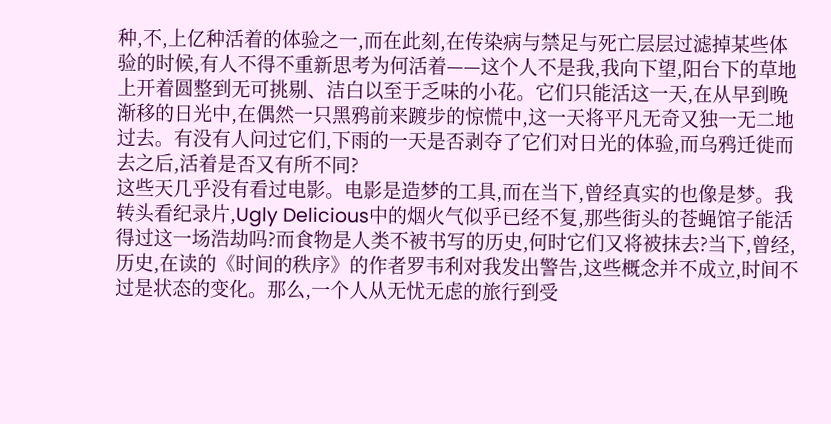种,不,上亿种活着的体验之一,而在此刻,在传染病与禁足与死亡层层过滤掉某些体验的时候,有人不得不重新思考为何活着——这个人不是我,我向下望,阳台下的草地上开着圆整到无可挑剔、洁白以至于乏味的小花。它们只能活这一天,在从早到晚渐移的日光中,在偶然一只黑鸦前来踱步的惊慌中,这一天将平凡无奇又独一无二地过去。有没有人问过它们,下雨的一天是否剥夺了它们对日光的体验,而乌鸦迁徙而去之后,活着是否又有所不同?
这些天几乎没有看过电影。电影是造梦的工具,而在当下,曾经真实的也像是梦。我转头看纪录片,Ugly Delicious中的烟火气似乎已经不复,那些街头的苍蝇馆子能活得过这一场浩劫吗?而食物是人类不被书写的历史,何时它们又将被抹去?当下,曾经,历史,在读的《时间的秩序》的作者罗韦利对我发出警告,这些概念并不成立,时间不过是状态的变化。那么,一个人从无忧无虑的旅行到受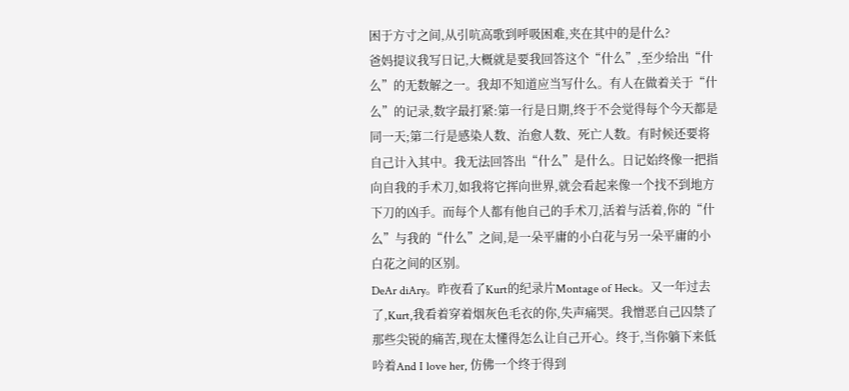困于方寸之间,从引吭高歌到呼吸困难,夹在其中的是什么?
爸妈提议我写日记,大概就是要我回答这个“什么”,至少给出“什么”的无数解之一。我却不知道应当写什么。有人在做着关于“什么”的记录,数字最打紧:第一行是日期,终于不会觉得每个今天都是同一天;第二行是感染人数、治愈人数、死亡人数。有时候还要将自己计入其中。我无法回答出“什么”是什么。日记始终像一把指向自我的手术刀,如我将它挥向世界,就会看起来像一个找不到地方下刀的凶手。而每个人都有他自己的手术刀,活着与活着,你的“什么”与我的“什么”之间,是一朵平庸的小白花与另一朵平庸的小白花之间的区别。
DeAr diAry。昨夜看了Kurt的纪录片Montage of Heck。又一年过去了,Kurt,我看着穿着烟灰色毛衣的你,失声痛哭。我憎恶自己囚禁了那些尖锐的痛苦,现在太懂得怎么让自己开心。终于,当你躺下来低吟着And I love her, 仿佛一个终于得到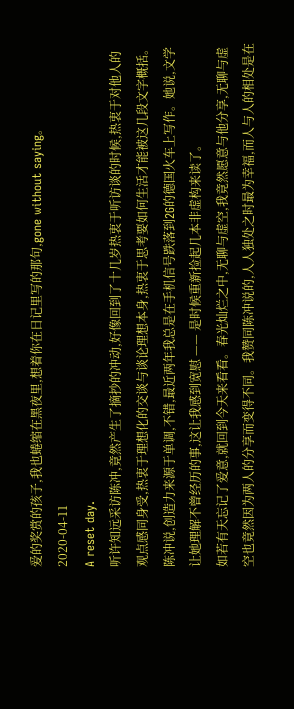爱的奖赏的孩子,我也蜷缩在黑夜里,想着你在日记里写的那句,gone without saying。
2020-04-11
A reset day.
听许知远采访陈冲,竟然产生了摘抄的冲动,好像回到了十几岁热衷于听访谈的时候,热衷于对他人的观点感同身受,热衷于理想化的交谈与谈论理想本身,热衷于思考要如何生活才能被这几段文字概括。
陈冲说,创造力来源于单调,不错,最近两年我总是在手机信号跌落到2G的德国火车上写作。她说,文学让她理解不曾经历的事,这让我感到宽慰 —— 是时候重新捡起几本非虚构来读了。
如若有天忘记了爱意,就回到今天来看看。春光灿烂之中,无聊与虚空,我竟然愿意与他分享,无聊与虚空也竟然因为两人的分享而变得不同。我赞同陈冲说的,人人独处之时最为幸福,而人与人的相处是在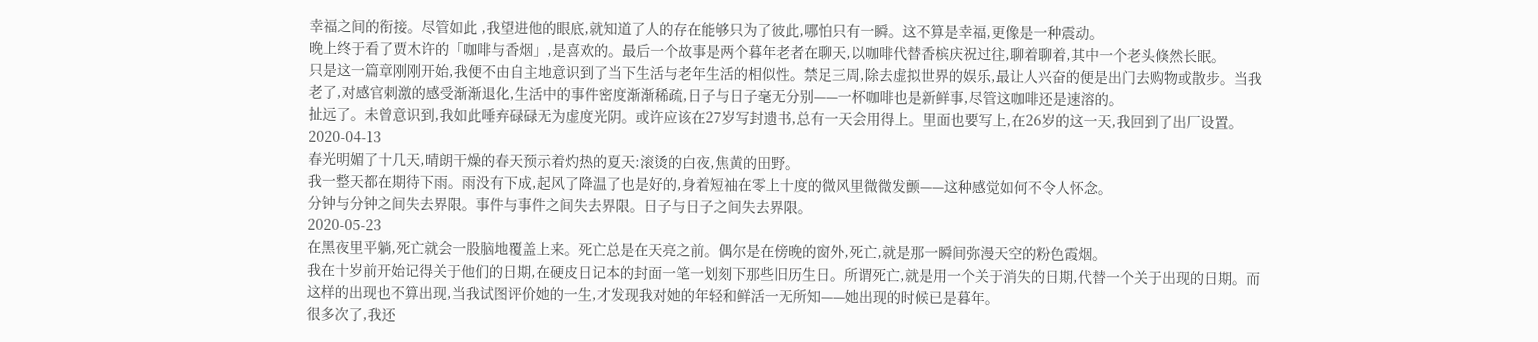幸福之间的衔接。尽管如此 ,我望进他的眼底,就知道了人的存在能够只为了彼此,哪怕只有一瞬。这不算是幸福,更像是一种震动。
晚上终于看了贾木许的「咖啡与香烟」,是喜欢的。最后一个故事是两个暮年老者在聊天,以咖啡代替香槟庆祝过往,聊着聊着,其中一个老头倏然长眠。
只是这一篇章刚刚开始,我便不由自主地意识到了当下生活与老年生活的相似性。禁足三周,除去虚拟世界的娱乐,最让人兴奋的便是出门去购物或散步。当我老了,对感官刺激的感受渐渐退化,生活中的事件密度渐渐稀疏,日子与日子毫无分别——一杯咖啡也是新鲜事,尽管这咖啡还是速溶的。
扯远了。未曾意识到,我如此唾弃碌碌无为虚度光阴。或许应该在27岁写封遗书,总有一天会用得上。里面也要写上,在26岁的这一天,我回到了出厂设置。
2020-04-13
春光明媚了十几天,晴朗干燥的春天预示着灼热的夏天:滚烫的白夜,焦黄的田野。
我一整天都在期待下雨。雨没有下成,起风了降温了也是好的,身着短袖在零上十度的微风里微微发颤——这种感觉如何不令人怀念。
分钟与分钟之间失去界限。事件与事件之间失去界限。日子与日子之间失去界限。
2020-05-23
在黑夜里平躺,死亡就会一股脑地覆盖上来。死亡总是在天亮之前。偶尔是在傍晚的窗外,死亡,就是那一瞬间弥漫天空的粉色霞烟。
我在十岁前开始记得关于他们的日期,在硬皮日记本的封面一笔一划刻下那些旧历生日。所谓死亡,就是用一个关于消失的日期,代替一个关于出现的日期。而这样的出现也不算出现,当我试图评价她的一生,才发现我对她的年轻和鲜活一无所知——她出现的时候已是暮年。
很多次了,我还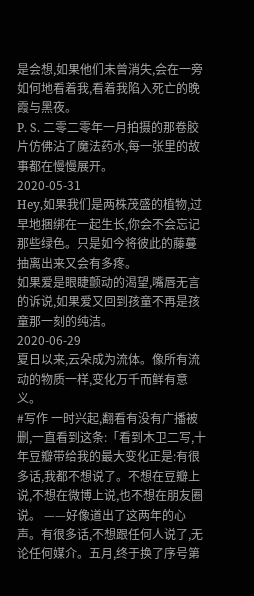是会想,如果他们未曾消失,会在一旁如何地看着我,看着我陷入死亡的晚霞与黑夜。
P. S. 二零二零年一月拍摄的那卷胶片仿佛沾了魔法药水,每一张里的故事都在慢慢展开。
2020-05-31
Hey,如果我们是两株茂盛的植物,过早地捆绑在一起生长,你会不会忘记那些绿色。只是如今将彼此的藤蔓抽离出来又会有多疼。
如果爱是眼睫颤动的渴望,嘴唇无言的诉说,如果爱又回到孩童不再是孩童那一刻的纯洁。
2020-06-29
夏日以来,云朵成为流体。像所有流动的物质一样,变化万千而鲜有意义。
#写作 一时兴起,翻看有没有广播被删,一直看到这条:「看到木卫二写,十年豆瓣带给我的最大变化正是:有很多话,我都不想说了。不想在豆瓣上说,不想在微博上说,也不想在朋友圈说。 ——好像道出了这两年的心声。有很多话,不想跟任何人说了,无论任何媒介。五月,终于换了序号第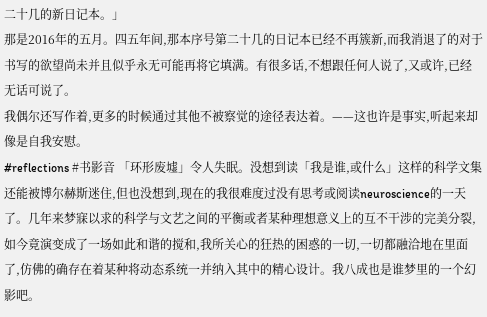二十几的新日记本。」
那是2016年的五月。四五年间,那本序号第二十几的日记本已经不再簇新,而我消退了的对于书写的欲望尚未并且似乎永无可能再将它填满。有很多话,不想跟任何人说了,又或许,已经无话可说了。
我偶尔还写作着,更多的时候通过其他不被察觉的途径表达着。——这也许是事实,听起来却像是自我安慰。
#reflections #书影音 「环形废墟」令人失眠。没想到读「我是谁,或什么」这样的科学文集还能被博尔赫斯迷住,但也没想到,现在的我很难度过没有思考或阅读neuroscience的一天了。几年来梦寐以求的科学与文艺之间的平衡或者某种理想意义上的互不干涉的完美分裂,如今竟演变成了一场如此和谐的搅和,我所关心的狂热的困惑的一切,一切都融洽地在里面了,仿佛的确存在着某种将动态系统一并纳入其中的精心设计。我八成也是谁梦里的一个幻影吧。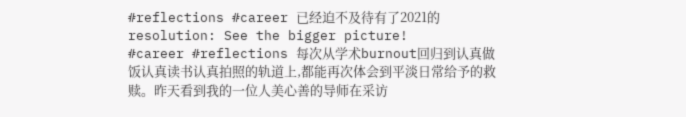#reflections #career 已经迫不及待有了2021的resolution: See the bigger picture!
#career #reflections 每次从学术burnout回归到认真做饭认真读书认真拍照的轨道上,都能再次体会到平淡日常给予的救赎。昨天看到我的一位人美心善的导师在采访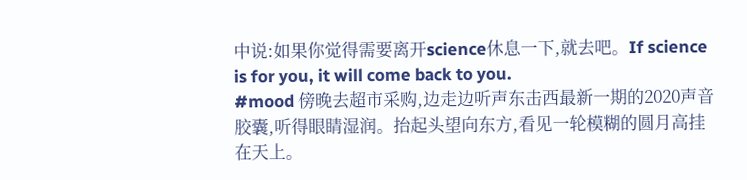中说:如果你觉得需要离开science休息一下,就去吧。If science is for you, it will come back to you.
#mood 傍晚去超市采购,边走边听声东击西最新一期的2020声音胶囊,听得眼睛湿润。抬起头望向东方,看见一轮模糊的圆月高挂在天上。